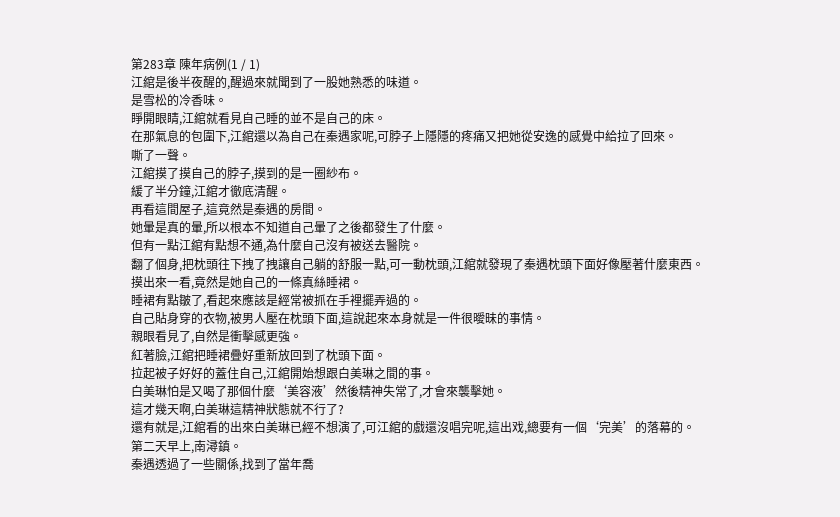第283章 陳年病例(1 / 1)
江綰是後半夜醒的,醒過來就聞到了一股她熟悉的味道。
是雪松的冷香味。
睜開眼睛,江綰就看見自己睡的並不是自己的床。
在那氣息的包圍下,江綰還以為自己在秦遇家呢,可脖子上隱隱的疼痛又把她從安逸的感覺中給拉了回來。
嘶了一聲。
江綰摸了摸自己的脖子,摸到的是一圈紗布。
緩了半分鐘,江綰才徹底清醒。
再看這間屋子,這竟然是秦遇的房間。
她暈是真的暈,所以根本不知道自己暈了之後都發生了什麼。
但有一點江綰有點想不通,為什麼自己沒有被送去醫院。
翻了個身,把枕頭往下拽了拽讓自己躺的舒服一點,可一動枕頭,江綰就發現了秦遇枕頭下面好像壓著什麼東西。
摸出來一看,竟然是她自己的一條真絲睡裙。
睡裙有點皺了,看起來應該是經常被抓在手裡擺弄過的。
自己貼身穿的衣物,被男人壓在枕頭下面,這說起來本身就是一件很曖昧的事情。
親眼看見了,自然是衝擊感更強。
紅著臉,江綰把睡裙疊好重新放回到了枕頭下面。
拉起被子好好的蓋住自己,江綰開始想跟白美琳之間的事。
白美琳怕是又喝了那個什麼‘美容液’然後精神失常了,才會來襲擊她。
這才幾天啊,白美琳這精神狀態就不行了?
還有就是,江綰看的出來白美琳已經不想演了,可江綰的戲還沒唱完呢,這出戏,總要有一個‘完美’的落幕的。
第二天早上,南潯鎮。
秦遇透過了一些關係,找到了當年喬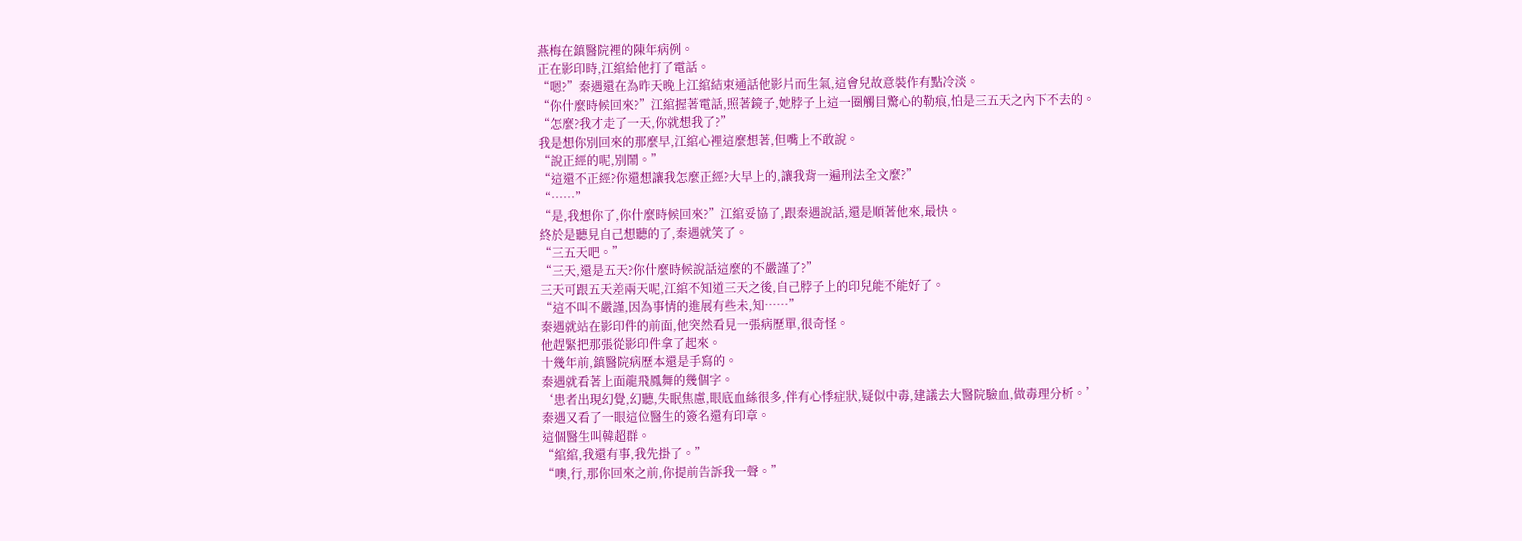燕梅在鎮醫院裡的陳年病例。
正在影印時,江綰給他打了電話。
“嗯?”秦遇還在為昨天晚上江綰結束通話他影片而生氣,這會兒故意裝作有點冷淡。
“你什麼時候回來?”江綰握著電話,照著鏡子,她脖子上這一圈觸目驚心的勒痕,怕是三五天之內下不去的。
“怎麼?我才走了一天,你就想我了?”
我是想你別回來的那麼早,江綰心裡這麼想著,但嘴上不敢說。
“說正經的呢,別鬧。”
“這還不正經?你還想讓我怎麼正經?大早上的,讓我背一遍刑法全文麼?”
“……”
“是,我想你了,你什麼時候回來?”江綰妥協了,跟秦遇說話,還是順著他來,最快。
終於是聽見自己想聽的了,秦遇就笑了。
“三五天吧。”
“三天,還是五天?你什麼時候說話這麼的不嚴謹了?”
三天可跟五天差兩天呢,江綰不知道三天之後,自己脖子上的印兒能不能好了。
“這不叫不嚴謹,因為事情的進展有些未,知……”
秦遇就站在影印件的前面,他突然看見一張病歷單,很奇怪。
他趕緊把那張從影印件拿了起來。
十幾年前,鎮醫院病歷本還是手寫的。
秦遇就看著上面龍飛鳳舞的幾個字。
‘患者出現幻覺,幻聽,失眠焦慮,眼底血絲很多,伴有心悸症狀,疑似中毒,建議去大醫院驗血,做毒理分析。’
秦遇又看了一眼這位醫生的簽名還有印章。
這個醫生叫韓超群。
“綰綰,我還有事,我先掛了。”
“噢,行,那你回來之前,你提前告訴我一聲。”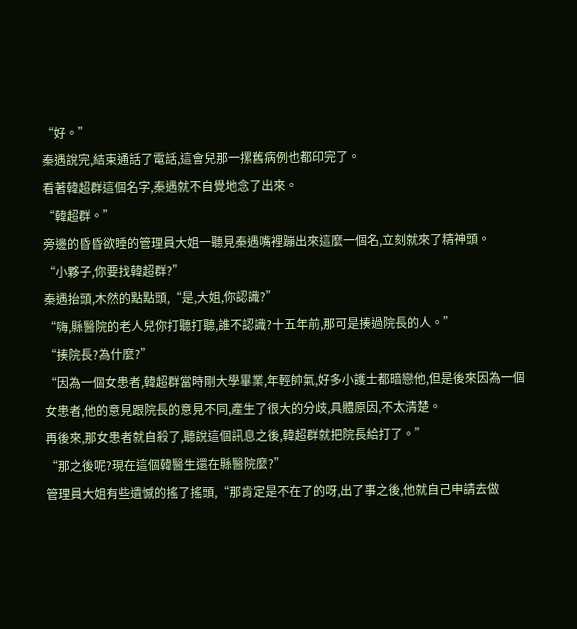“好。”
秦遇說完,結束通話了電話,這會兒那一摞舊病例也都印完了。
看著韓超群這個名字,秦遇就不自覺地念了出來。
“韓超群。”
旁邊的昏昏欲睡的管理員大姐一聽見秦遇嘴裡蹦出來這麼一個名,立刻就來了精神頭。
“小夥子,你要找韓超群?”
秦遇抬頭,木然的點點頭,“是,大姐,你認識?”
“嗨,縣醫院的老人兒你打聽打聽,誰不認識?十五年前,那可是揍過院長的人。”
“揍院長?為什麼?”
“因為一個女患者,韓超群當時剛大學畢業,年輕帥氣,好多小護士都暗戀他,但是後來因為一個女患者,他的意見跟院長的意見不同,產生了很大的分歧,具體原因,不太清楚。
再後來,那女患者就自殺了,聽說這個訊息之後,韓超群就把院長給打了。”
“那之後呢?現在這個韓醫生還在縣醫院麼?”
管理員大姐有些遺憾的搖了搖頭,“那肯定是不在了的呀,出了事之後,他就自己申請去做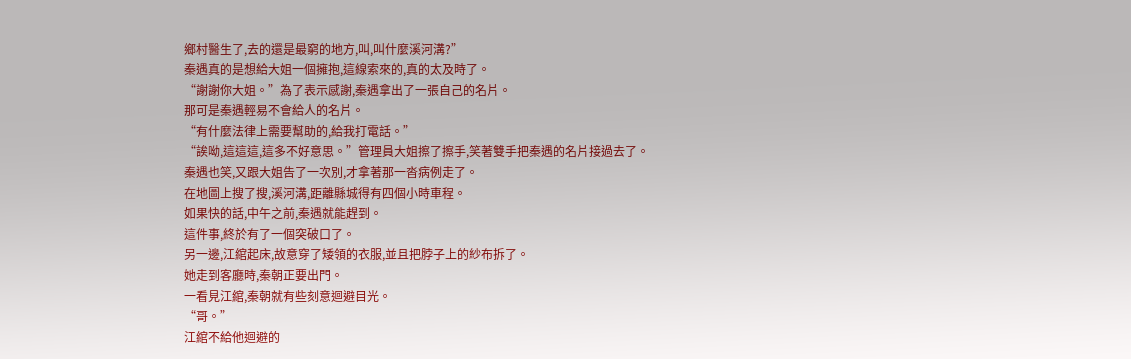鄉村醫生了,去的還是最窮的地方,叫,叫什麼溪河溝?”
秦遇真的是想給大姐一個擁抱,這線索來的,真的太及時了。
“謝謝你大姐。”為了表示感謝,秦遇拿出了一張自己的名片。
那可是秦遇輕易不會給人的名片。
“有什麼法律上需要幫助的,給我打電話。”
“誒呦,這這這,這多不好意思。”管理員大姐擦了擦手,笑著雙手把秦遇的名片接過去了。
秦遇也笑,又跟大姐告了一次別,才拿著那一沓病例走了。
在地圖上搜了搜,溪河溝,距離縣城得有四個小時車程。
如果快的話,中午之前,秦遇就能趕到。
這件事,終於有了一個突破口了。
另一邊,江綰起床,故意穿了矮領的衣服,並且把脖子上的紗布拆了。
她走到客廳時,秦朝正要出門。
一看見江綰,秦朝就有些刻意迴避目光。
“哥。”
江綰不給他迴避的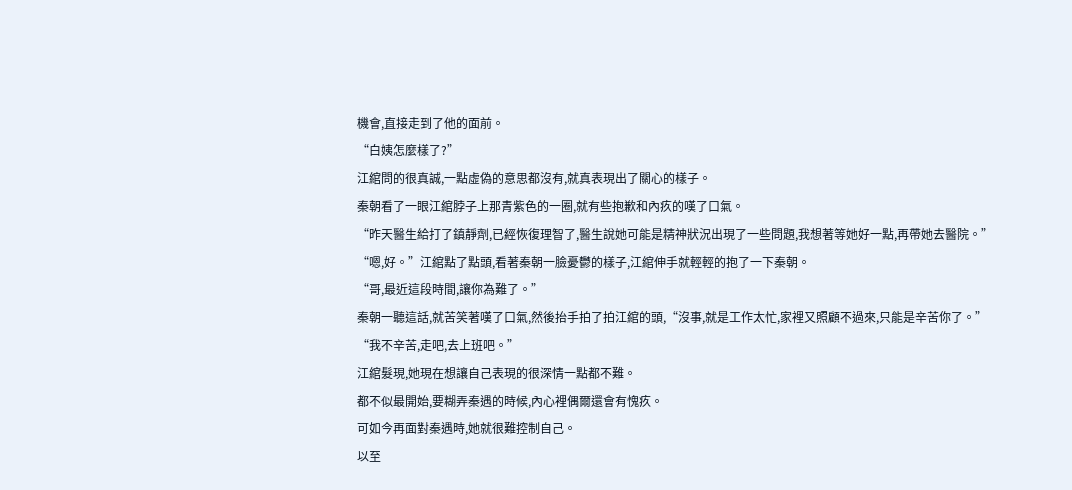機會,直接走到了他的面前。
“白姨怎麼樣了?”
江綰問的很真誠,一點虛偽的意思都沒有,就真表現出了關心的樣子。
秦朝看了一眼江綰脖子上那青紫色的一圈,就有些抱歉和內疚的嘆了口氣。
“昨天醫生給打了鎮靜劑,已經恢復理智了,醫生說她可能是精神狀況出現了一些問題,我想著等她好一點,再帶她去醫院。”
“嗯,好。”江綰點了點頭,看著秦朝一臉憂鬱的樣子,江綰伸手就輕輕的抱了一下秦朝。
“哥,最近這段時間,讓你為難了。”
秦朝一聽這話,就苦笑著嘆了口氣,然後抬手拍了拍江綰的頭,“沒事,就是工作太忙,家裡又照顧不過來,只能是辛苦你了。”
“我不辛苦,走吧,去上班吧。”
江綰髮現,她現在想讓自己表現的很深情一點都不難。
都不似最開始,要糊弄秦遇的時候,內心裡偶爾還會有愧疚。
可如今再面對秦遇時,她就很難控制自己。
以至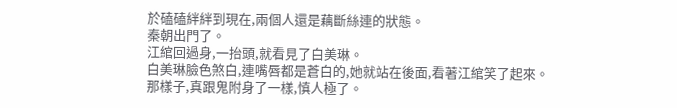於磕磕絆絆到現在,兩個人還是藕斷絲連的狀態。
秦朝出門了。
江綰回過身,一抬頭,就看見了白美琳。
白美琳臉色煞白,連嘴唇都是蒼白的,她就站在後面,看著江綰笑了起來。
那樣子,真跟鬼附身了一樣,慎人極了。